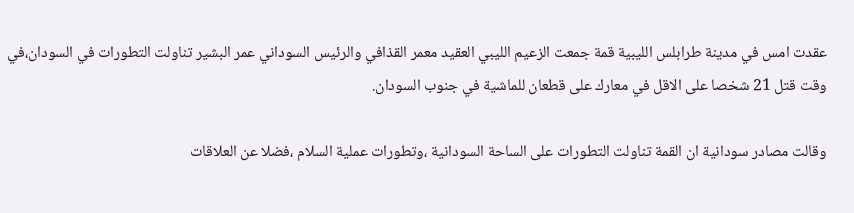عقدت امس في مدينة طرابلس الليبية قمة جمعت الزعيم الليبي العقيد معمر القذافي والرئيس السوداني عمر البشير تناولت التطورات في السودان،في وقت قتل 21 شخصا على الاقل في معارك على قطعان للماشية في جنوب السودان.

وقالت مصادر سودانية ان القمة تناولت التطورات على الساحة السودانية ،وتطورات عملية السلام ،فضلا عن العلاقات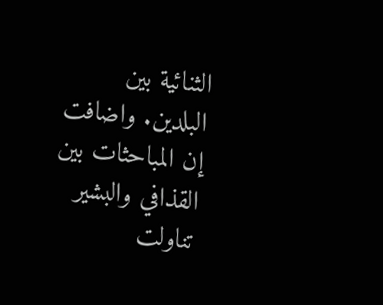الثنائية بين البلدين. واضافت إن المباحثات بين القذافي والبشير تناولت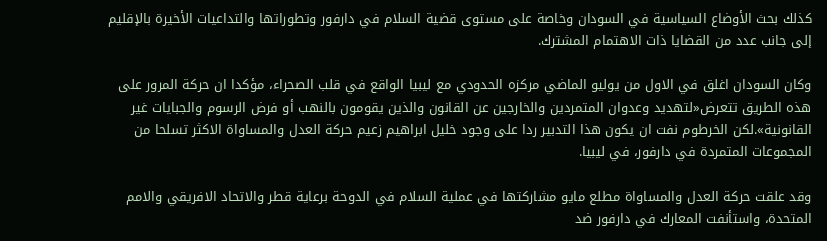كذلك بحث الأوضاع السياسية في السودان وخاصة على مستوى قضية السلام في دارفور وتطوراتها والتداعيات الأخيرة بالإقليم إلى جانب عدد من القضايا ذات الاهتمام المشترك.

وكان السودان اغلق في الاول من يوليو الماضي مركزه الحدودي مع ليبيا الواقع في قلب الصحراء، مؤكدا ان حركة المرور على هذه الطريق تتعرض«لتهديد وعدوان المتمردين والخارجين عن القانون والذين يقومون بالنهب أو فرض الرسوم والجبايات غير القانونية».لكن الخرطوم نفت ان يكون هذا التدبير ردا على وجود خليل ابراهيم زعيم حركة العدل والمساواة الاكثر تسلحا من المجموعات المتمردة في دارفور، في ليبيا.

وقد علقت حركة العدل والمساواة مطلع مايو مشاركتها في عملية السلام في الدوحة برعاية قطر والاتحاد الافريقي والامم المتحدة، واستأنفت المعارك في دارفور ضد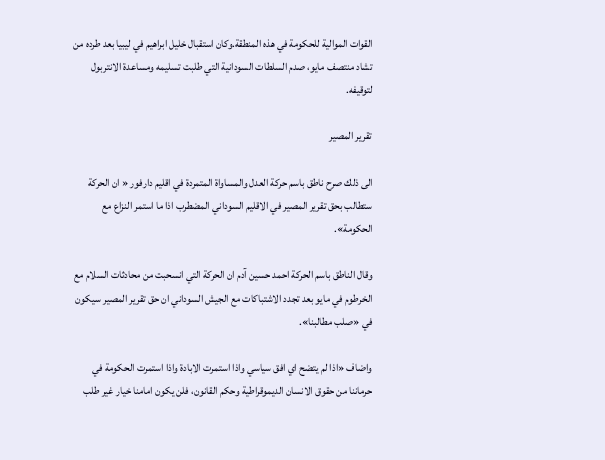القوات الموالية للحكومة في هذه المنطقة.وكان استقبال خليل ابراهيم في ليبيا بعد طرده من تشاد منتصف مايو، صدم السلطات السودانية التي طلبت تسليمه ومساعدة الانتربول لتوقيفه.

تقرير المصير

الى ذلك صرح ناطق باسم حركة العدل والمساواة المتمردة في اقليم دارفور « ان الحركة ستطالب بحق تقرير المصير في الاقليم السوداني المضطرب اذا ما استمر النزاع مع الحكومة».

وقال الناطق باسم الحركة احمد حسين آدم ان الحركة التي انسحبت من محادثات السلام مع الخرطوم في مايو بعد تجدد الاشتباكات مع الجيش السوداني ان حق تقرير المصير سيكون في «صلب مطالبنا».

واضاف «اذا لم يتضح اي افق سياسي واذا استمرت الابادة واذا استمرت الحكومة في حرماننا من حقوق الانسان الديموقراطية وحكم القانون، فلن يكون امامنا خيار غير طلب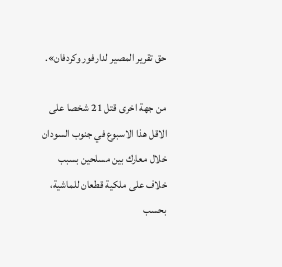حق تقرير المصير لدارفور وكردفان».

من جهة اخرى قتل 21 شخصا على الاقل هذا الاسبوع في جنوب السودان خلال معارك بين مسلحين بسبب خلاف على ملكية قطعان للماشية، بحسب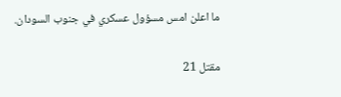ما اعلن امس مسؤول عسكري في جنوب السودان.

مقتل 21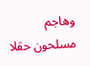وهاجم مسلحون حقلا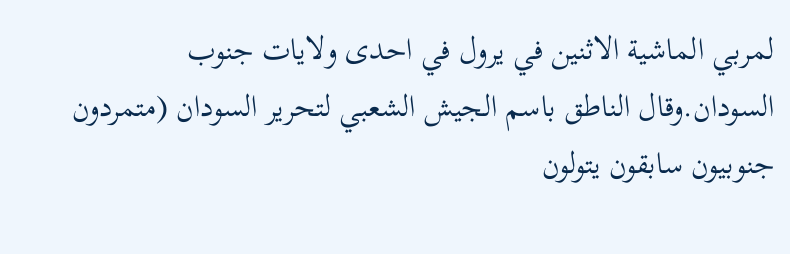لمربي الماشية الاثنين في يرول في احدى ولايات جنوب السودان.وقال الناطق باسم الجيش الشعبي لتحرير السودان (متمردون جنوبيون سابقون يتولون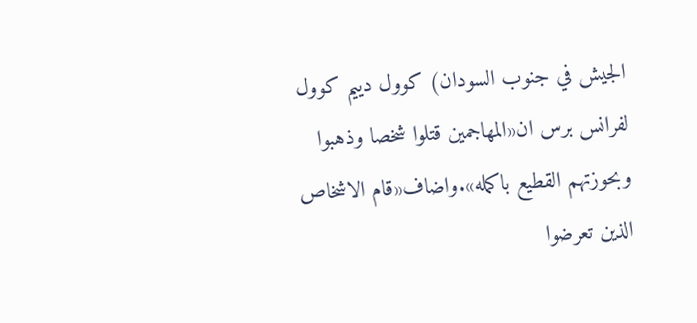الجيش في جنوب السودان) كوول دييم كوول لفرانس برس ان«المهاجمين قتلوا شخصا وذهبوا وبحوزتهم القطيع باكمله».واضاف«قام الاشخاص الذين تعرضوا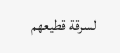لسرقة قطيعهم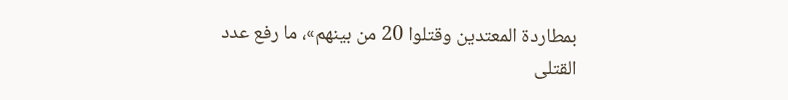بمطاردة المعتدين وقتلوا 20 من بينهم»، ما رفع عدد القتلى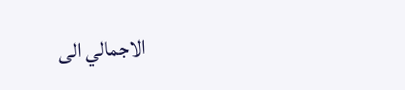الاجمالي الى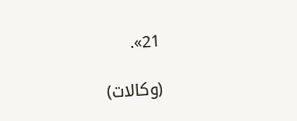21».

(وكالات)